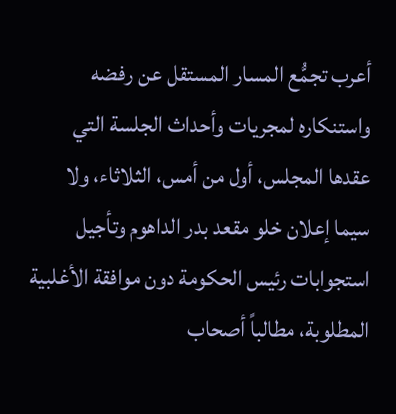أعرب تجمُّع المسار المستقل عن رفضه واستنكاره لمجريات وأحداث الجلسة التي عقدها المجلس، أول من أمس، الثلاثاء، ولا سيما إعلان خلو مقعد بدر الداهوم وتأجيل استجوابات رئيس الحكومة دون موافقة الأغلبية المطلوبة، مطالباً أصحاب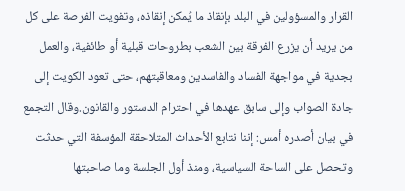القرار والمسؤولين في البلد بإنقاذ ما يُمكن إنقاذه، وتفويت الفرصة على كل من يريد أن يزرع الفرقة بين الشعب بطروحات قبلية أو طائفية، والعمل بجدية في مواجهة الفساد والفاسدين ومعاقبتهم، حتى تعود الكويت إلى جادة الصواب وإلى سابق عهدها في احترام الدستور والقانون.وقال التجمع في بيان أصدره أمس: إننا نتابع الأحداث المتلاحقة المؤسفة التي حدثت وتحصل على الساحة السياسية، ومنذ أول الجلسة وما صاحبتها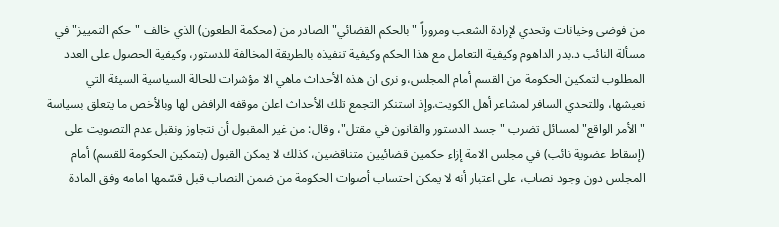من فوضى وخيانات وتحدي لإرادة الشعب ومروراً "بالحكم القضائي" الصادر من (محكمة الطعون) الذي خالف "حكم التمييز" في مسألة النائب د.بدر الداهوم وكيفية التعامل مع هذا الحكم وكيفية تنفيذه بالطريقة المخالفة للدستور، وكيفية الحصول على العدد المطلوب لتمكين الحكومة من القسم أمام المجلس،و نرى ان هذه الأحداث ماهي الا مؤشرات للحالة السياسية السيئة التي نعيشها، وللتحدي السافر لمشاعر أهل الكويت.وإذ استنكر التجمع تلك الأحداث اعلن موقفه الرافض لها وبالأخص ما يتعلق بسياسة "الأمر الواقع" لمسائل تضرب "جسد الدستور والقانون في مقتل"، وقال: من غير المقبول أن نتجاوز ونقبل عدم التصويت على (إسقاط عضوية نائب) في مجلس الامة إزاء حكمين قضائيين متناقضين، كذلك لا يمكن القبول (بتمكين الحكومة للقسم) أمام المجلس دون وجود نصاب، على اعتبار أنه لا يمكن احتساب أصوات الحكومة من ضمن النصاب قبل قسّمها امامه وفق المادة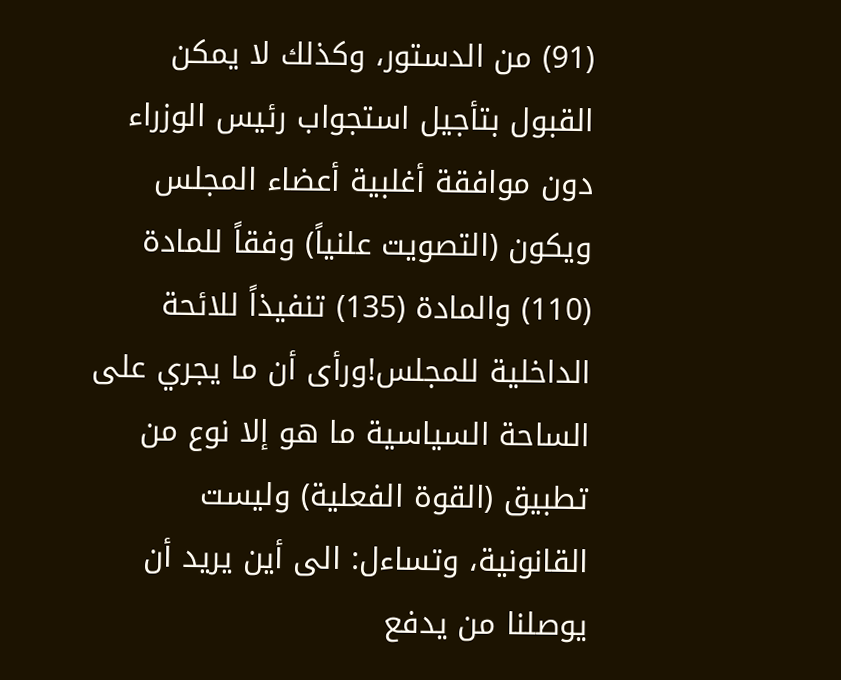(91) من الدستور، وكذلك لا يمكن القبول بتأجيل استجواب رئيس الوزراء دون موافقة أغلبية أعضاء المجلس ويكون (التصويت علنياً) وفقاً للمادة (110) والمادة (135) تنفيذاً للائحة الداخلية للمجلس!ورأى أن ما يجري على الساحة السياسية ما هو إلا نوع من تطبيق (القوة الفعلية) وليست القانونية، وتساءل: الى أين يريد أن يوصلنا من يدفع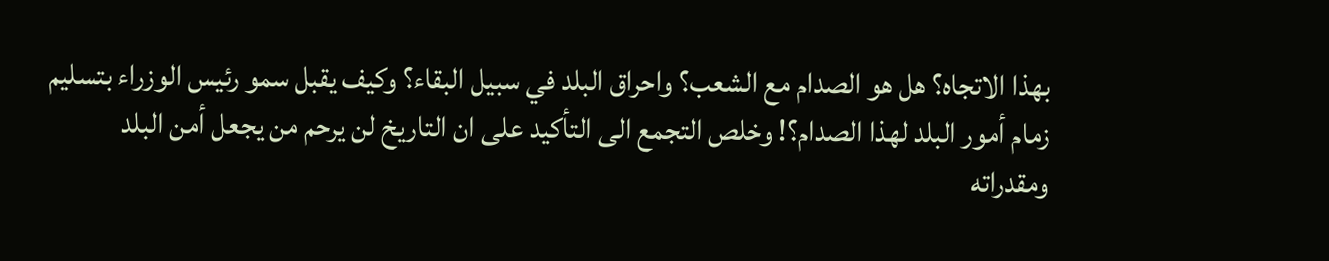بهذا الاتجاه؟ هل هو الصدام مع الشعب؟ واحراق البلد في سبيل البقاء؟ وكيف يقبل سمو رئيس الوزراء بتسليم زمام أمور البلد لهذا الصدام؟! وخلص التجمع الى التأكيد على ان التاريخ لن يرحم من يجعل أمن البلد ومقدراته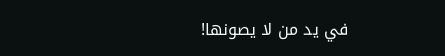في يد من لا يصونها!